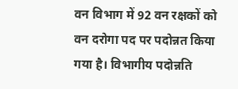वन विभाग में 92 वन रक्षकों को वन दरोगा पद पर पदोन्नत किया गया है। विभागीय पदोन्नति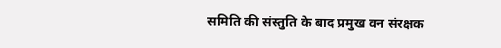समिति की संस्तुति के बाद प्रमुख वन संरक्षक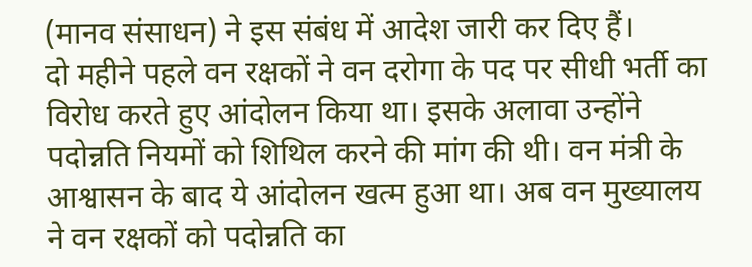(मानव संसाधन) ने इस संबंध में आदेश जारी कर दिए हैं।
दो महीने पहले वन रक्षकों ने वन दरोगा के पद पर सीधी भर्ती का विरोध करते हुए आंदोलन किया था। इसके अलावा उन्होंने पदोन्नति नियमों को शिथिल करने की मांग की थी। वन मंत्री के आश्वासन के बाद ये आंदोलन खत्म हुआ था। अब वन मुख्यालय ने वन रक्षकों को पदोन्नति का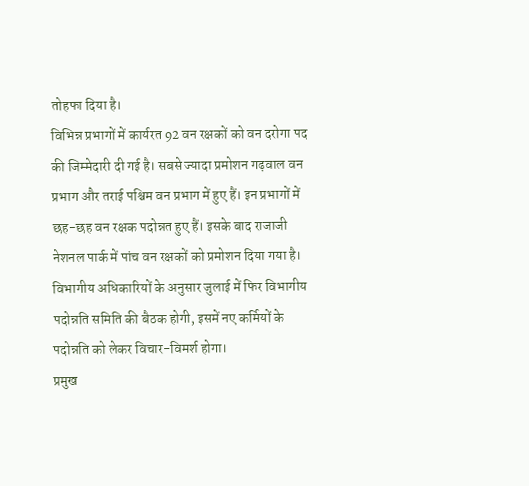तोहफा दिया है।
विभिन्न प्रभागों में कार्यरत 92 वन रक्षकों को वन दरोगा पद की जिम्मेदारी दी गई है। सबसे ज्यादा प्रमोशन गढ़वाल वन प्रभाग और तराई पश्चिम वन प्रभाग में हुए हैं। इन प्रभागों में छह-छह वन रक्षक पदोन्नत हुए हैं। इसके बाद राजाजी नेशनल पार्क में पांच वन रक्षकों को प्रमोशन दिया गया है। विभागीय अधिकारियों के अनुसार जुलाई में फिर विभागीय पदोन्नति समिति की बैठक होगी, इसमें नए कर्मियों के पदोन्नति को लेकर विचार-विमर्श होगा।
प्रमुख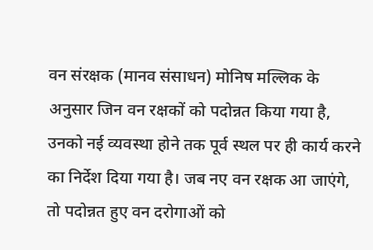वन संरक्षक (मानव संसाधन) मोनिष मल्लिक के अनुसार जिन वन रक्षकों को पदोन्नत किया गया है, उनको नई व्यवस्था होने तक पूर्व स्थल पर ही कार्य करने का निर्देश दिया गया है। जब नए वन रक्षक आ जाएंगे, तो पदोन्नत हुए वन दरोगाओं को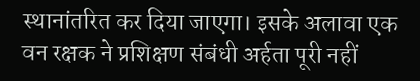स्थानांतरित कर दिया जाएगा। इसके अलावा एक वन रक्षक ने प्रशिक्षण संबंधी अर्हता पूरी नहीं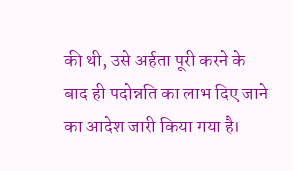की थी, उसे अर्हता पूरी करने के बाद ही पदोन्नति का लाभ दिए जाने का आदेश जारी किया गया है।